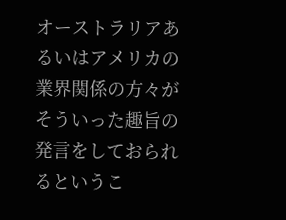オーストラリアあるいはアメリカの業界関係の方々がそういった趣旨の発言をしておられるというこ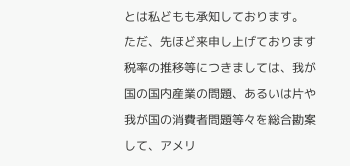とは私どもも承知しております。 ただ、先ほど来申し上げております税率の推移等につきましては、我が国の国内産業の問題、あるいは片や我が国の消費者問題等々を総合勘案して、アメリ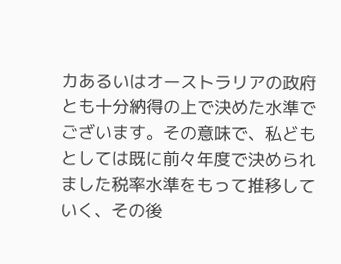カあるいはオーストラリアの政府とも十分納得の上で決めた水準でございます。その意味で、私どもとしては既に前々年度で決められました税率水準をもって推移していく、その後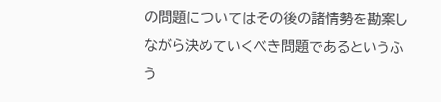の問題についてはその後の諸情勢を勘案しながら決めていくべき問題であるというふう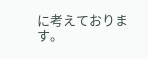に考えております。